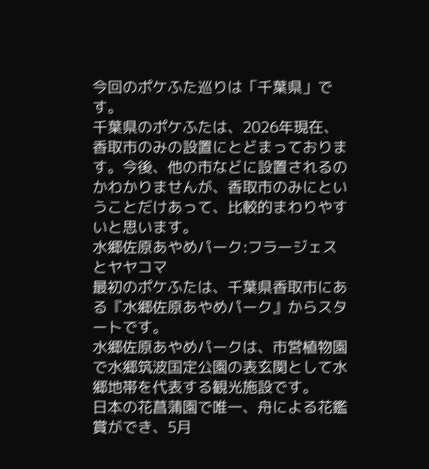今回のポケふた巡りは「千葉県」です。
千葉県のポケふたは、2026年現在、香取市のみの設置にとどまっております。今後、他の市などに設置されるのかわかりませんが、香取市のみにということだけあって、比較的まわりやすいと思います。
水郷佐原あやめパーク:フラージェスとヤヤコマ
最初のポケふたは、千葉県香取市にある『水郷佐原あやめパーク』からスタートです。
水郷佐原あやめパークは、市営植物園で水郷筑波国定公園の表玄関として水郷地帯を代表する観光施設です。
日本の花菖蒲園で唯一、舟による花鑑賞ができ、5月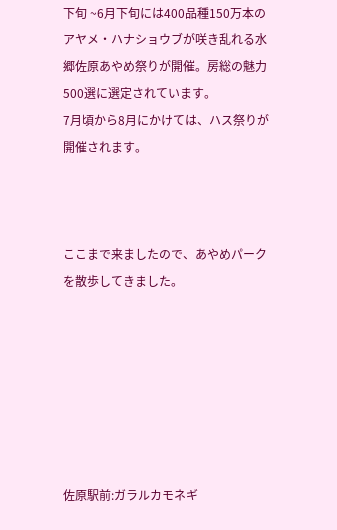下旬 ~6月下旬には400品種150万本のアヤメ・ハナショウブが咲き乱れる水郷佐原あやめ祭りが開催。房総の魅力500選に選定されています。
7月頃から8月にかけては、ハス祭りが開催されます。



ここまで来ましたので、あやめパークを散歩してきました。







佐原駅前:ガラルカモネギ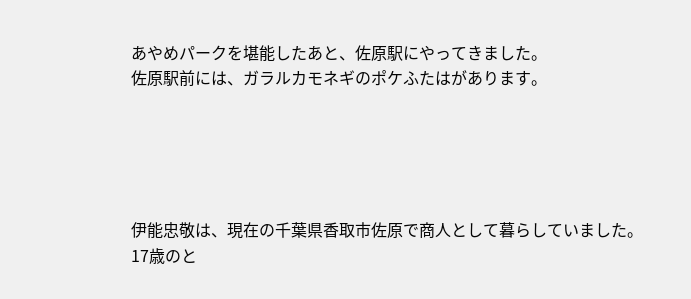あやめパークを堪能したあと、佐原駅にやってきました。
佐原駅前には、ガラルカモネギのポケふたはがあります。





伊能忠敬は、現在の千葉県香取市佐原で商人として暮らしていました。
17歳のと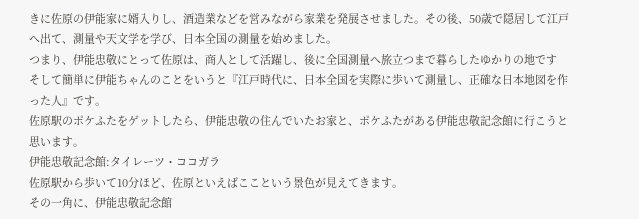きに佐原の伊能家に婿入りし、酒造業などを営みながら家業を発展させました。その後、50歳で隠居して江戸へ出て、測量や天文学を学び、日本全国の測量を始めました。
つまり、伊能忠敬にとって佐原は、商人として活躍し、後に全国測量へ旅立つまで暮らしたゆかりの地です
そして簡単に伊能ちゃんのことをいうと『江戸時代に、日本全国を実際に歩いて測量し、正確な日本地図を作った人』です。
佐原駅のポケふたをゲットしたら、伊能忠敬の住んでいたお家と、ポケふたがある伊能忠敬記念館に行こうと思います。
伊能忠敬記念館:タイレーツ・ココガラ
佐原駅から歩いて10分ほど、佐原といえばここという景色が見えてきます。
その一角に、伊能忠敬記念館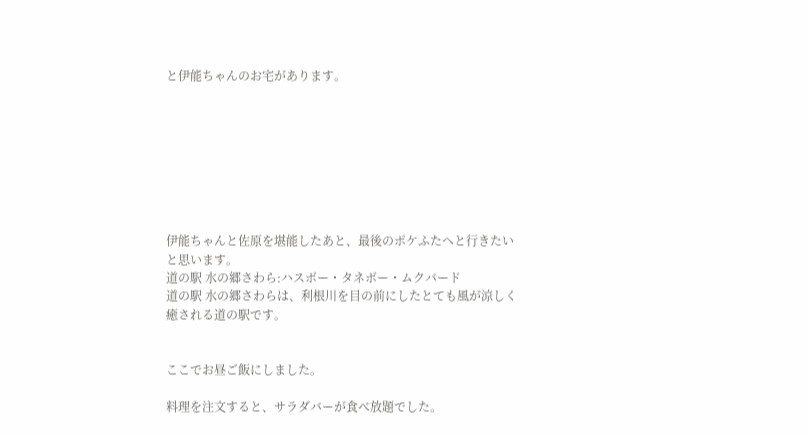と伊能ちゃんのお宅があります。








伊能ちゃんと佐原を堪能したあと、最後のポケふたへと行きたいと思います。
道の駅 水の郷さわら:ハスボー・タネボー・ムクバード
道の駅 水の郷さわらは、利根川を目の前にしたとても風が涼しく癒される道の駅です。


ここでお昼ご飯にしました。

料理を注文すると、サラダバーが食べ放題でした。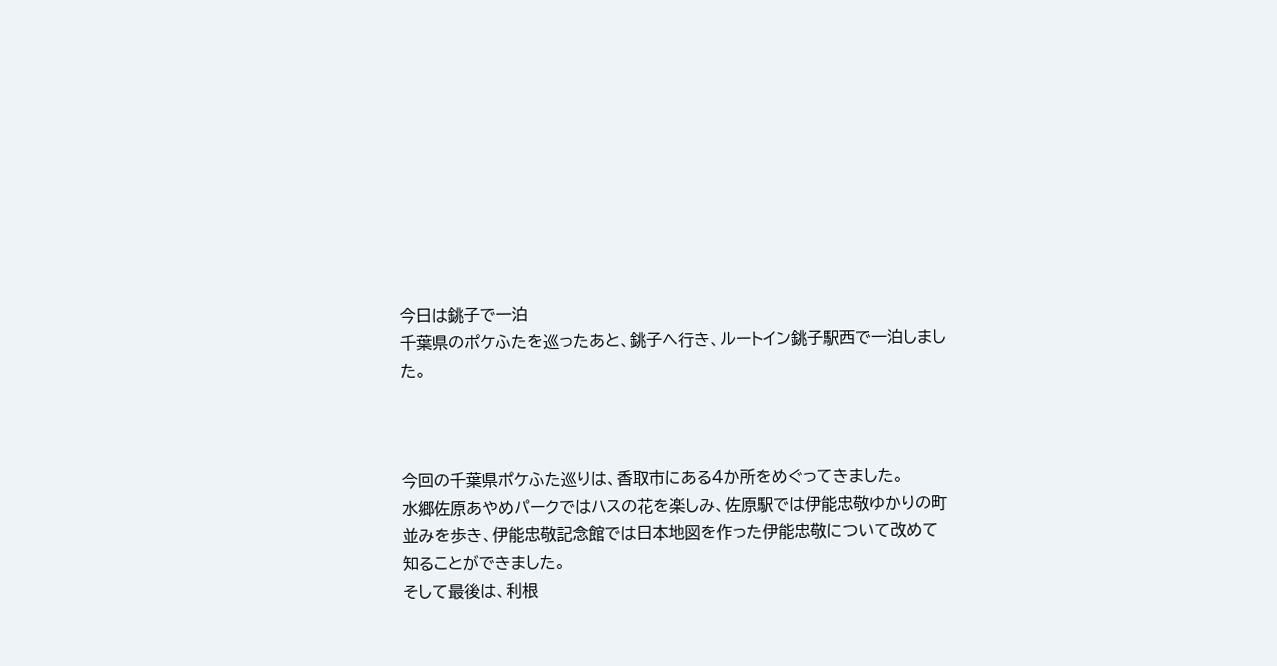今日は銚子で一泊
千葉県のポケふたを巡ったあと、銚子へ行き、ルートイン銚子駅西で一泊しました。



今回の千葉県ポケふた巡りは、香取市にある4か所をめぐってきました。
水郷佐原あやめパークではハスの花を楽しみ、佐原駅では伊能忠敬ゆかりの町並みを歩き、伊能忠敬記念館では日本地図を作った伊能忠敬について改めて知ることができました。
そして最後は、利根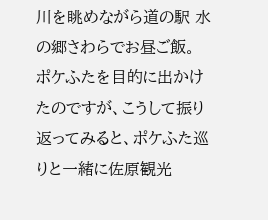川を眺めながら道の駅 水の郷さわらでお昼ご飯。
ポケふたを目的に出かけたのですが、こうして振り返ってみると、ポケふた巡りと一緒に佐原観光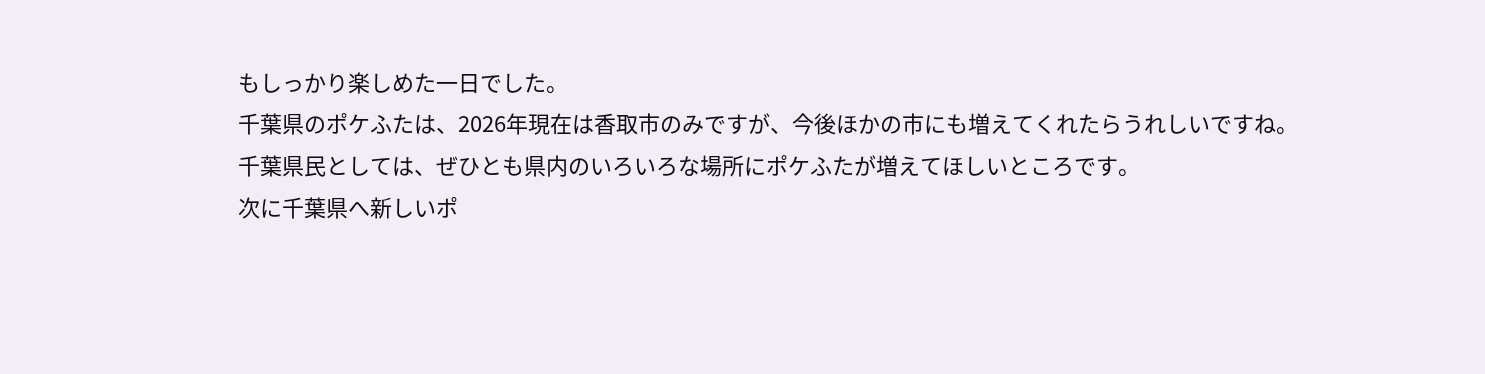もしっかり楽しめた一日でした。
千葉県のポケふたは、2026年現在は香取市のみですが、今後ほかの市にも増えてくれたらうれしいですね。
千葉県民としては、ぜひとも県内のいろいろな場所にポケふたが増えてほしいところです。
次に千葉県へ新しいポ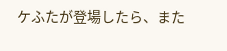ケふたが登場したら、また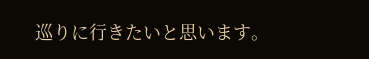巡りに行きたいと思います。